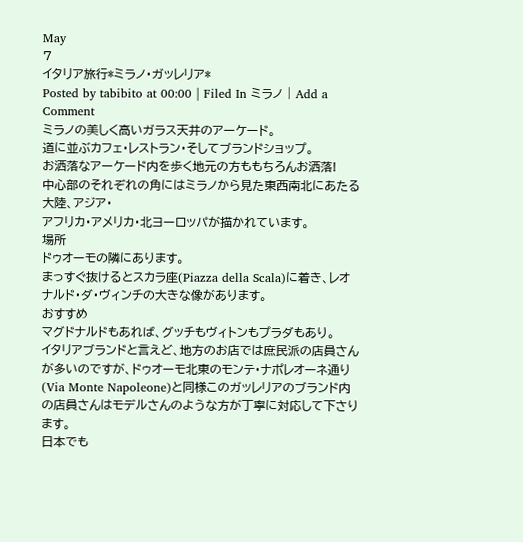May
7
イタリア旅行*ミラノ・ガッレリア*
Posted by tabibito at 00:00 | Filed In ミラノ | Add a Comment
ミラノの美しく高いガラス天井のアーケード。
道に並ぶカフェ・レストラン・そしてブランドショップ。
お洒落なアーケード内を歩く地元の方ももちろんお洒落!
中心部のそれぞれの角にはミラノから見た東西南北にあたる大陸、アジア・
アフリカ・アメリカ・北ヨーロッパが描かれています。
場所
ドゥオーモの隣にあります。
まっすぐ抜けるとスカラ座(Piazza della Scala)に着き、レオナルド・ダ・ヴィンチの大きな像があります。
おすすめ
マグドナルドもあれば、グッチもヴィトンもプラダもあり。
イタリアブランドと言えど、地方のお店では庶民派の店員さんが多いのですが、ドゥオーモ北東のモンテ・ナポレオーネ通り(Via Monte Napoleone)と同様このガッレリアのブランド内の店員さんはモデルさんのような方が丁寧に対応して下さります。
日本でも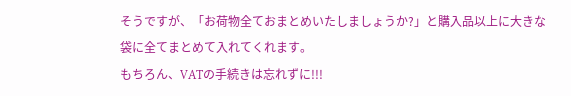そうですが、「お荷物全ておまとめいたしましょうか?」と購入品以上に大きな袋に全てまとめて入れてくれます。
もちろん、VATの手続きは忘れずに!!!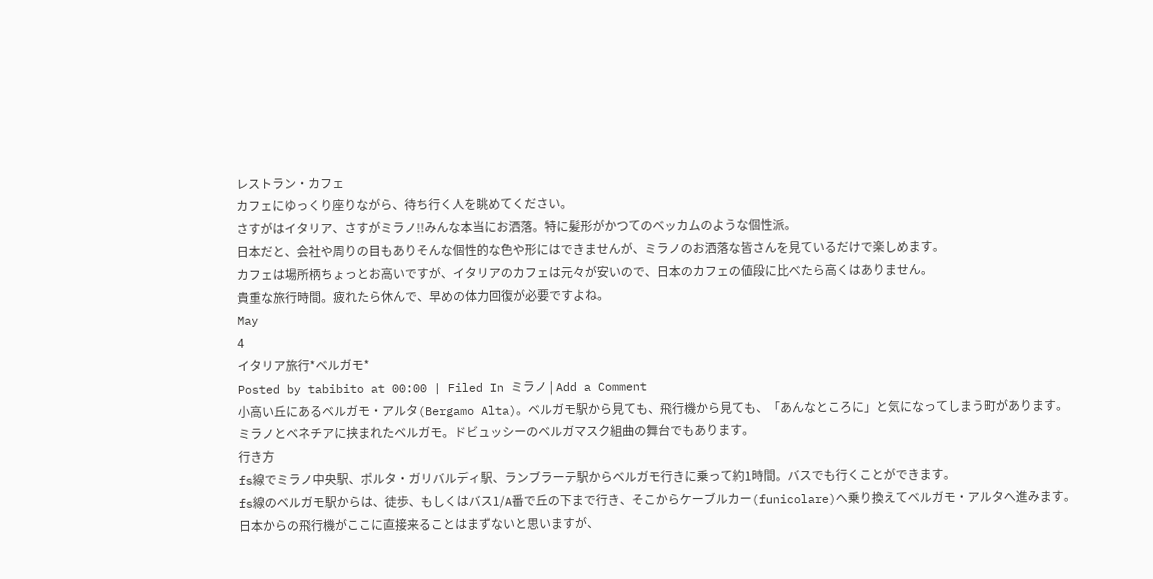レストラン・カフェ
カフェにゆっくり座りながら、待ち行く人を眺めてください。
さすがはイタリア、さすがミラノ!!みんな本当にお洒落。特に髪形がかつてのベッカムのような個性派。
日本だと、会社や周りの目もありそんな個性的な色や形にはできませんが、ミラノのお洒落な皆さんを見ているだけで楽しめます。
カフェは場所柄ちょっとお高いですが、イタリアのカフェは元々が安いので、日本のカフェの値段に比べたら高くはありません。
貴重な旅行時間。疲れたら休んで、早めの体力回復が必要ですよね。
May
4
イタリア旅行*ベルガモ*
Posted by tabibito at 00:00 | Filed In ミラノ | Add a Comment
小高い丘にあるベルガモ・アルタ(Bergamo Alta)。ベルガモ駅から見ても、飛行機から見ても、「あんなところに」と気になってしまう町があります。
ミラノとベネチアに挟まれたベルガモ。ドビュッシーのベルガマスク組曲の舞台でもあります。
行き方
fs線でミラノ中央駅、ポルタ・ガリバルディ駅、ランブラーテ駅からベルガモ行きに乗って約1時間。バスでも行くことができます。
fs線のベルガモ駅からは、徒歩、もしくはバス1/A番で丘の下まで行き、そこからケーブルカー(funicolare)へ乗り換えてベルガモ・アルタへ進みます。
日本からの飛行機がここに直接来ることはまずないと思いますが、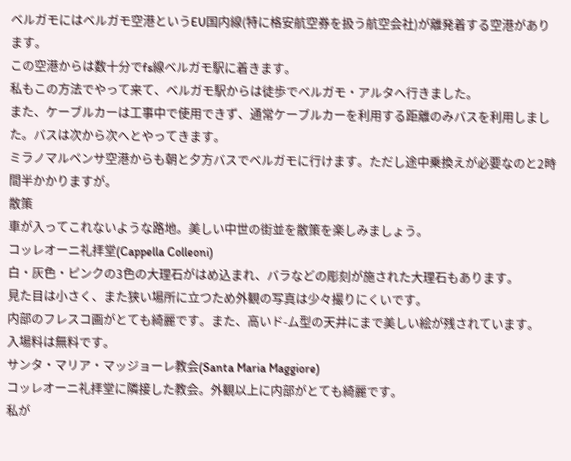ベルガモにはベルガモ空港というEU国内線(特に格安航空券を扱う航空会社)が離発着する空港があります。
この空港からは数十分でfs線ベルガモ駅に着きます。
私もこの方法でやって来て、ベルガモ駅からは徒歩でベルガモ・アルタへ行きました。
また、ケーブルカーは工事中で使用できず、通常ケーブルカーを利用する距離のみバスを利用しました。バスは次から次へとやってきます。
ミラノマルペンサ空港からも朝と夕方バスでベルガモに行けます。ただし途中乗換えが必要なのと2時間半かかりますが。
散策
車が入ってこれないような路地。美しい中世の街並を散策を楽しみましょう。
コッレオーニ礼拝堂(Cappella Colleoni)
白・灰色・ピンクの3色の大理石がはめ込まれ、バラなどの彫刻が施された大理石もあります。
見た目は小さく、また狭い場所に立つため外観の写真は少々撮りにくいです。
内部のフレスコ画がとても綺麗です。また、高いド-ム型の天井にまで美しい絵が残されています。
入場料は無料です。
サンタ・マリア・マッジョーレ教会(Santa Maria Maggiore)
コッレオーニ礼拝堂に隣接した教会。外観以上に内部がとても綺麗です。
私が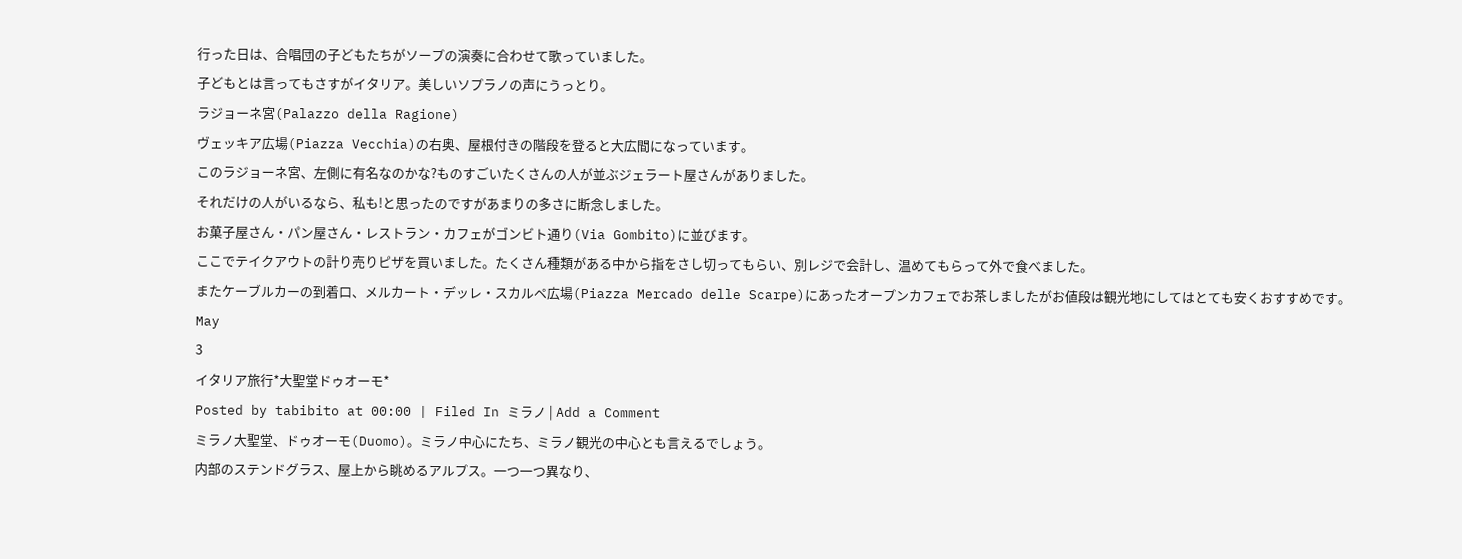行った日は、合唱団の子どもたちがソープの演奏に合わせて歌っていました。
子どもとは言ってもさすがイタリア。美しいソプラノの声にうっとり。
ラジョーネ宮(Palazzo della Ragione)
ヴェッキア広場(Piazza Vecchia)の右奥、屋根付きの階段を登ると大広間になっています。
このラジョーネ宮、左側に有名なのかな?ものすごいたくさんの人が並ぶジェラート屋さんがありました。
それだけの人がいるなら、私も!と思ったのですがあまりの多さに断念しました。
お菓子屋さん・パン屋さん・レストラン・カフェがゴンビト通り(Via Gombito)に並びます。
ここでテイクアウトの計り売りピザを買いました。たくさん種類がある中から指をさし切ってもらい、別レジで会計し、温めてもらって外で食べました。
またケーブルカーの到着口、メルカート・デッレ・スカルペ広場(Piazza Mercado delle Scarpe)にあったオープンカフェでお茶しましたがお値段は観光地にしてはとても安くおすすめです。
May
3
イタリア旅行*大聖堂ドゥオーモ*
Posted by tabibito at 00:00 | Filed In ミラノ | Add a Comment
ミラノ大聖堂、ドゥオーモ(Duomo)。ミラノ中心にたち、ミラノ観光の中心とも言えるでしょう。
内部のステンドグラス、屋上から眺めるアルプス。一つ一つ異なり、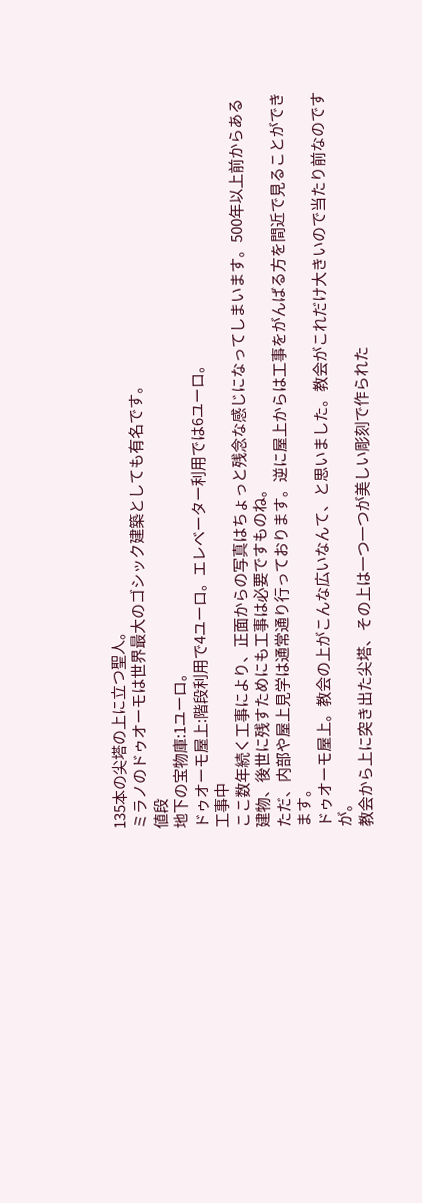135本の尖塔の上に立つ聖人。
ミラノのドゥオーモは世界最大のゴシック建築としても有名です。
値段
地下の宝物庫:1ユーロ。
ドゥオーモ屋上:階段利用で4ユーロ。エレベーター利用では6ユーロ。
工事中
ここ数年続く工事により、正面からの写真はちょっと残念な感じになってしまいます。500年以上前からある建物、後世に残すためにも工事は必要ですものね。
ただ、内部や屋上見学は通常通り行っております。逆に屋上からは工事をがんばる方を間近で見ることができます。
ドゥオーモ屋上。教会の上がこんな広いなんて、と思いました。教会がこれだけ大きいので当たり前なのですが。
教会から上に突き出た尖塔、その上は一つ一つが美しい彫刻で作られた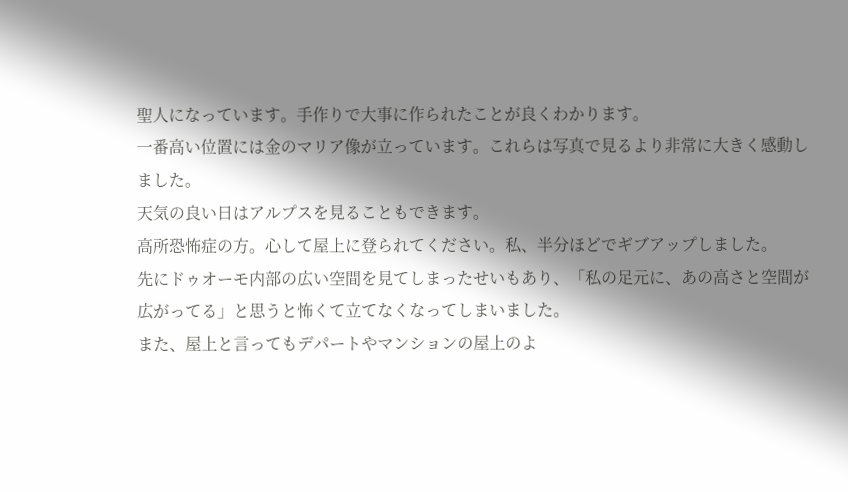聖人になっています。手作りで大事に作られたことが良くわかります。
一番高い位置には金のマリア像が立っています。これらは写真で見るより非常に大きく感動しました。
天気の良い日はアルプスを見ることもできます。
高所恐怖症の方。心して屋上に登られてください。私、半分ほどでギブアップしました。
先にドゥオーモ内部の広い空間を見てしまったせいもあり、「私の足元に、あの高さと空間が広がってる」と思うと怖くて立てなくなってしまいました。
また、屋上と言ってもデパートやマンションの屋上のよ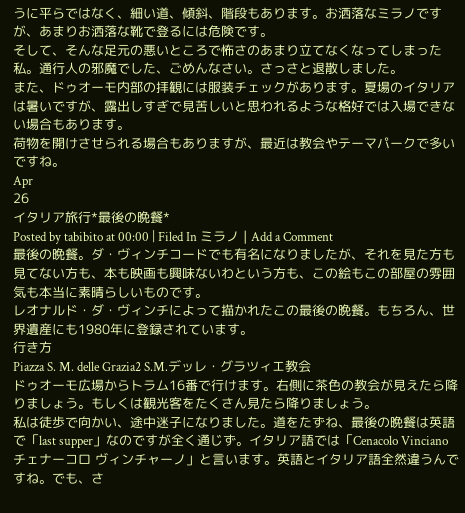うに平らではなく、細い道、傾斜、階段もあります。お洒落なミラノですが、あまりお洒落な靴で登るには危険です。
そして、そんな足元の悪いところで怖さのあまり立てなくなってしまった私。通行人の邪魔でした、ごめんなさい。さっさと退散しました。
また、ドゥオーモ内部の拝観には服装チェックがあります。夏場のイタリアは暑いですが、露出しすぎで見苦しいと思われるような格好では入場できない場合もあります。
荷物を開けさせられる場合もありますが、最近は教会やテーマパークで多いですね。
Apr
26
イタリア旅行*最後の晩餐*
Posted by tabibito at 00:00 | Filed In ミラノ | Add a Comment
最後の晩餐。ダ・ヴィンチコードでも有名になりましたが、それを見た方も見てない方も、本も映画も興味ないわという方も、この絵もこの部屋の雰囲気も本当に素晴らしいものです。
レオナルド・ダ・ヴィンチによって描かれたこの最後の晩餐。もちろん、世界遺産にも1980年に登録されています。
行き方
Piazza S. M. delle Grazia2 S.M.デッレ・グラツィエ教会
ドゥオーモ広場からトラム16番で行けます。右側に茶色の教会が見えたら降りましょう。もしくは観光客をたくさん見たら降りましょう。
私は徒歩で向かい、途中迷子になりました。道をたずね、最後の晩餐は英語で「last supper」なのですが全く通じず。イタリア語では「Cenacolo Vincianoチェナーコロ ヴィンチャーノ」と言います。英語とイタリア語全然違うんですね。でも、さ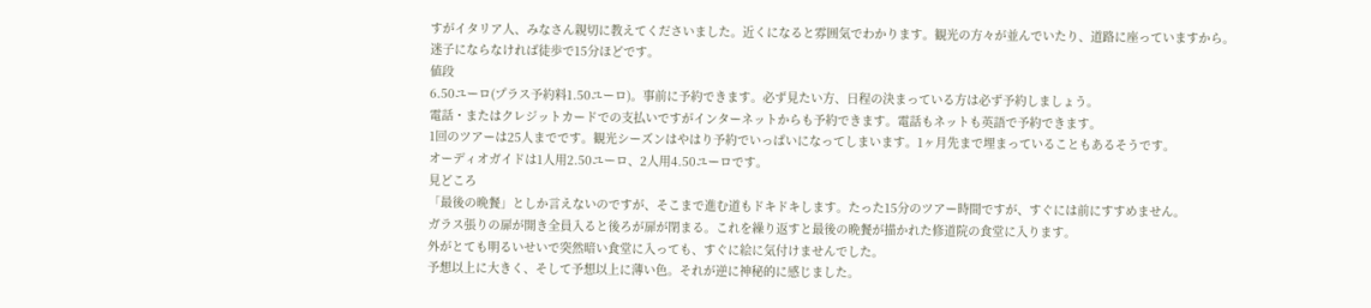すがイタリア人、みなさん親切に教えてくださいました。近くになると雰囲気でわかります。観光の方々が並んでいたり、道路に座っていますから。
迷子にならなければ徒歩で15分ほどです。
値段
6.50ユーロ(プラス予約料1.50ユーロ)。事前に予約できます。必ず見たい方、日程の決まっている方は必ず予約しましょう。
電話・またはクレジットカードでの支払いですがインターネットからも予約できます。電話もネットも英語で予約できます。
1回のツアーは25人までです。観光シーズンはやはり予約でいっぱいになってしまいます。1ヶ月先まで埋まっていることもあるそうです。
オーディオガイドは1人用2.50ユーロ、2人用4.50ユーロです。
見どころ
「最後の晩餐」としか言えないのですが、そこまで進む道もドキドキします。たった15分のツアー時間ですが、すぐには前にすすめません。
ガラス張りの扉が開き全員入ると後ろが扉が閉まる。これを繰り返すと最後の晩餐が描かれた修道院の食堂に入ります。
外がとても明るいせいで突然暗い食堂に入っても、すぐに絵に気付けませんでした。
予想以上に大きく、そして予想以上に薄い色。それが逆に神秘的に感じました。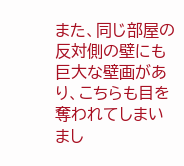また、同じ部屋の反対側の壁にも巨大な壁画があり、こちらも目を奪われてしまいまし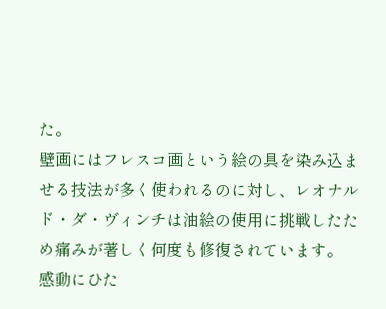た。
壁画にはフレスコ画という絵の具を染み込ませる技法が多く使われるのに対し、レオナルド・ダ・ヴィンチは油絵の使用に挑戦したため痛みが著しく何度も修復されています。
感動にひた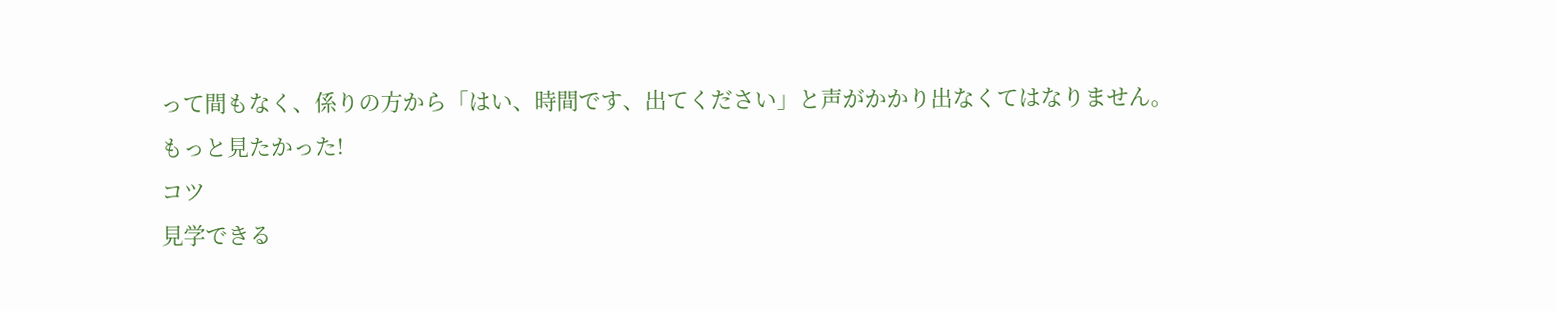って間もなく、係りの方から「はい、時間です、出てください」と声がかかり出なくてはなりません。もっと見たかった!
コツ
見学できる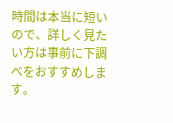時間は本当に短いので、詳しく見たい方は事前に下調べをおすすめします。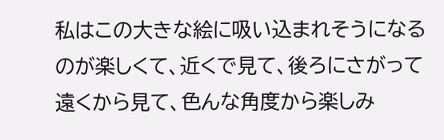私はこの大きな絵に吸い込まれそうになるのが楽しくて、近くで見て、後ろにさがって遠くから見て、色んな角度から楽しみ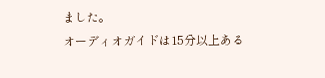ました。
オーディオガイドは15分以上ある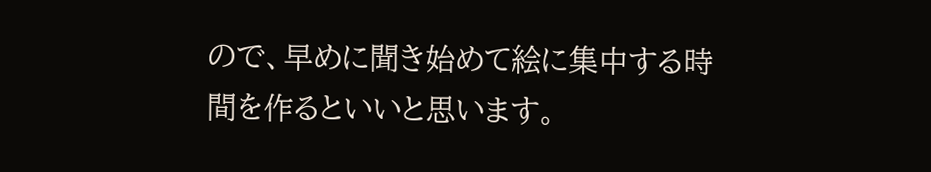ので、早めに聞き始めて絵に集中する時間を作るといいと思います。